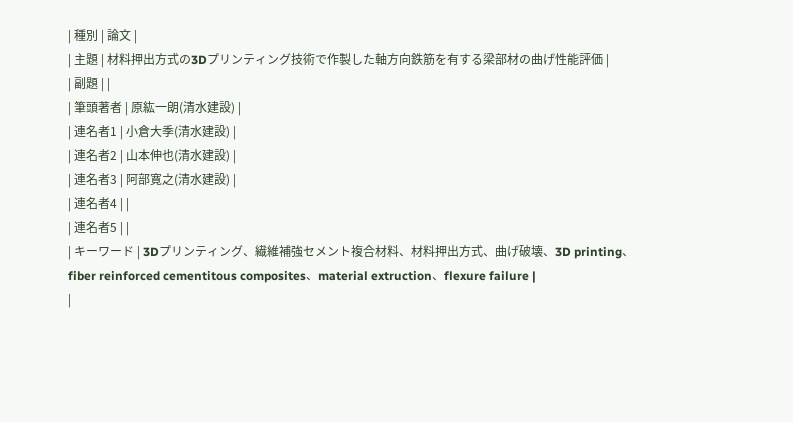| 種別 | 論文 |
| 主題 | 材料押出方式の3Dプリンティング技術で作製した軸方向鉄筋を有する梁部材の曲げ性能評価 |
| 副題 | |
| 筆頭著者 | 原紘一朗(清水建設) |
| 連名者1 | 小倉大季(清水建設) |
| 連名者2 | 山本伸也(清水建設) |
| 連名者3 | 阿部寛之(清水建設) |
| 連名者4 | |
| 連名者5 | |
| キーワード | 3Dプリンティング、繊維補強セメント複合材料、材料押出方式、曲げ破壊、3D printing、fiber reinforced cementitous composites、material extruction、flexure failure |
|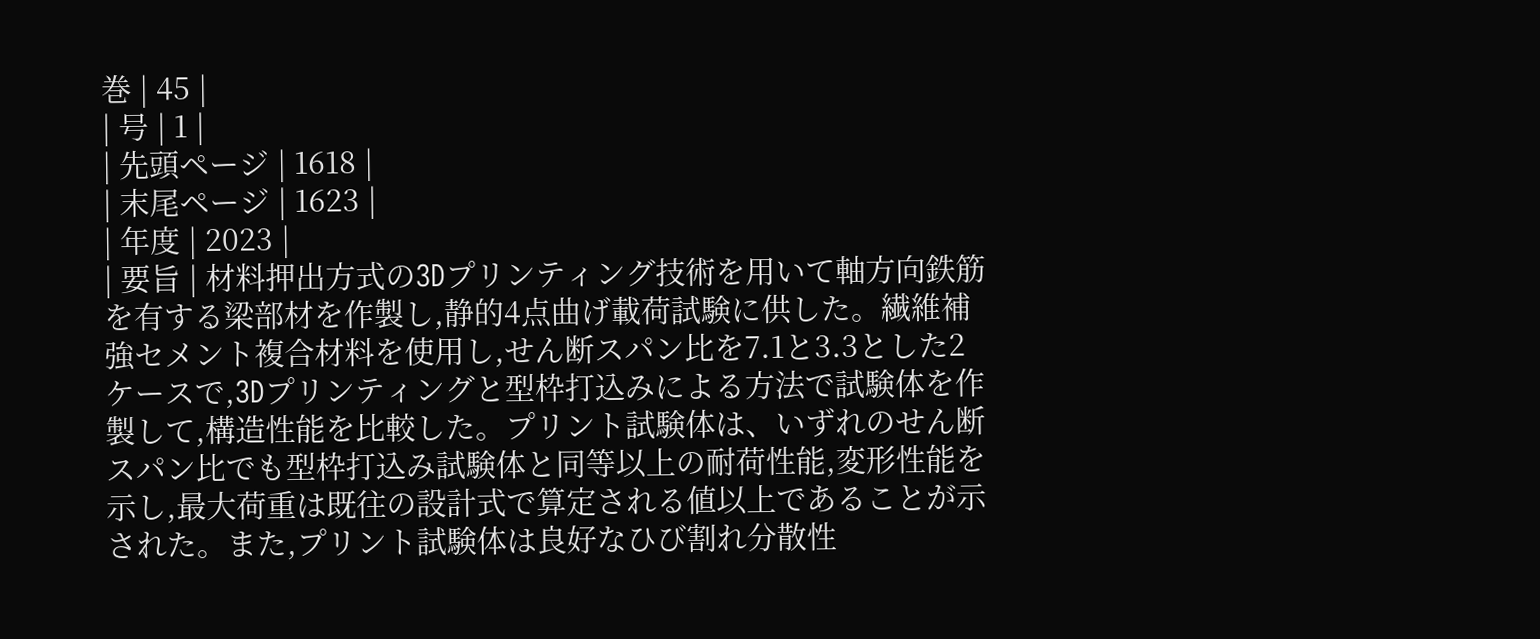巻 | 45 |
| 号 | 1 |
| 先頭ページ | 1618 |
| 末尾ページ | 1623 |
| 年度 | 2023 |
| 要旨 | 材料押出方式の3Dプリンティング技術を用いて軸方向鉄筋を有する梁部材を作製し,静的4点曲げ載荷試験に供した。繊維補強セメント複合材料を使用し,せん断スパン比を7.1と3.3とした2ケースで,3Dプリンティングと型枠打込みによる方法で試験体を作製して,構造性能を比較した。プリント試験体は、いずれのせん断スパン比でも型枠打込み試験体と同等以上の耐荷性能,変形性能を示し,最大荷重は既往の設計式で算定される値以上であることが示された。また,プリント試験体は良好なひび割れ分散性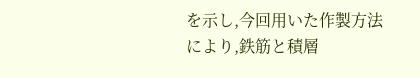を示し,今回用いた作製方法により,鉄筋と積層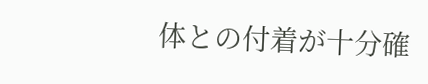体との付着が十分確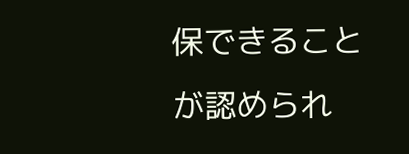保できることが認められ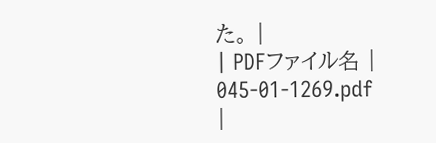た。 |
| PDFファイル名 | 045-01-1269.pdf |